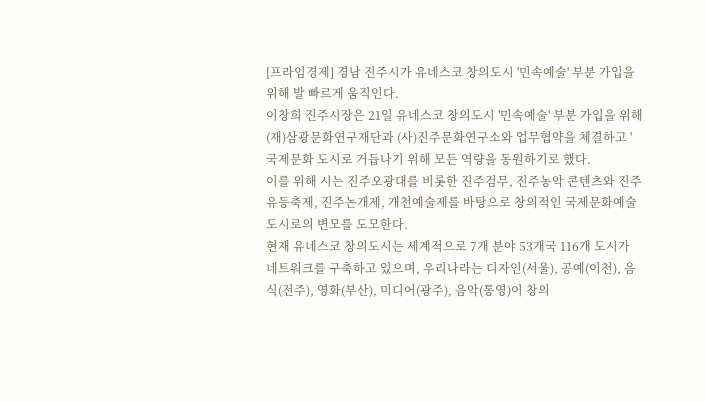[프라임경제] 경남 진주시가 유네스코 창의도시 '민속예술' 부분 가입을 위해 발 빠르게 움직인다.
이창희 진주시장은 21일 유네스코 창의도시 '민속예술' 부분 가입을 위해 (재)삼광문화연구재단과 (사)진주문화연구소와 업무협약을 체결하고 '국제문화 도시로 거듭나기 위해 모든 역량을 동원하기로 했다.
이를 위해 시는 진주오광대를 비롯한 진주검무, 진주농악 콘텐츠와 진주유등축제, 진주논개제, 개천예술제를 바탕으로 창의적인 국제문화예술 도시로의 변모를 도모한다.
현재 유네스코 창의도시는 세계적으로 7개 분야 53개국 116개 도시가 네트워크를 구축하고 있으며, 우리나라는 디자인(서울), 공예(이천), 음식(전주), 영화(부산), 미디어(광주), 음악(통영)이 창의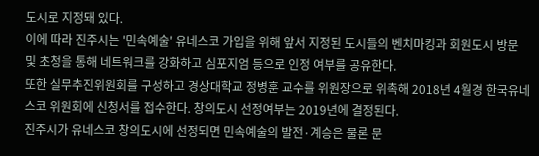도시로 지정돼 있다.
이에 따라 진주시는 '민속예술' 유네스코 가입을 위해 앞서 지정된 도시들의 벤치마킹과 회원도시 방문 및 초청을 통해 네트워크를 강화하고 심포지엄 등으로 인정 여부를 공유한다.
또한 실무추진위원회를 구성하고 경상대학교 정병훈 교수를 위원장으로 위촉해 2018년 4월경 한국유네스코 위원회에 신청서를 접수한다. 창의도시 선정여부는 2019년에 결정된다.
진주시가 유네스코 창의도시에 선정되면 민속예술의 발전·계승은 물론 문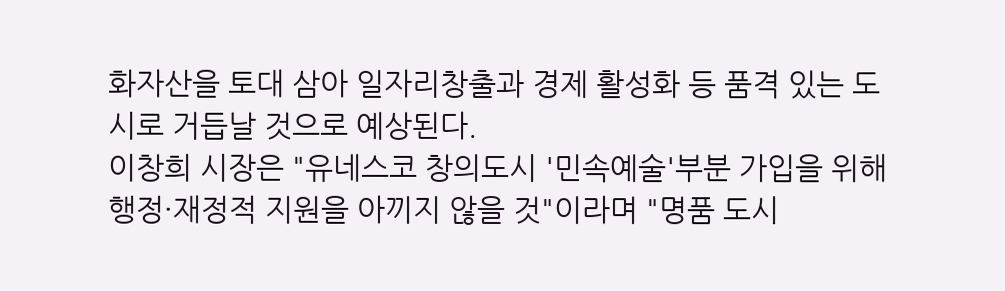화자산을 토대 삼아 일자리창출과 경제 활성화 등 품격 있는 도시로 거듭날 것으로 예상된다.
이창희 시장은 "유네스코 창의도시 '민속예술'부분 가입을 위해 행정·재정적 지원을 아끼지 않을 것"이라며 "명품 도시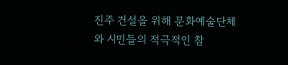진주 건설을 위해 문화예술단체와 시민들의 적극적인 참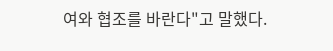여와 협조를 바란다"고 말했다.